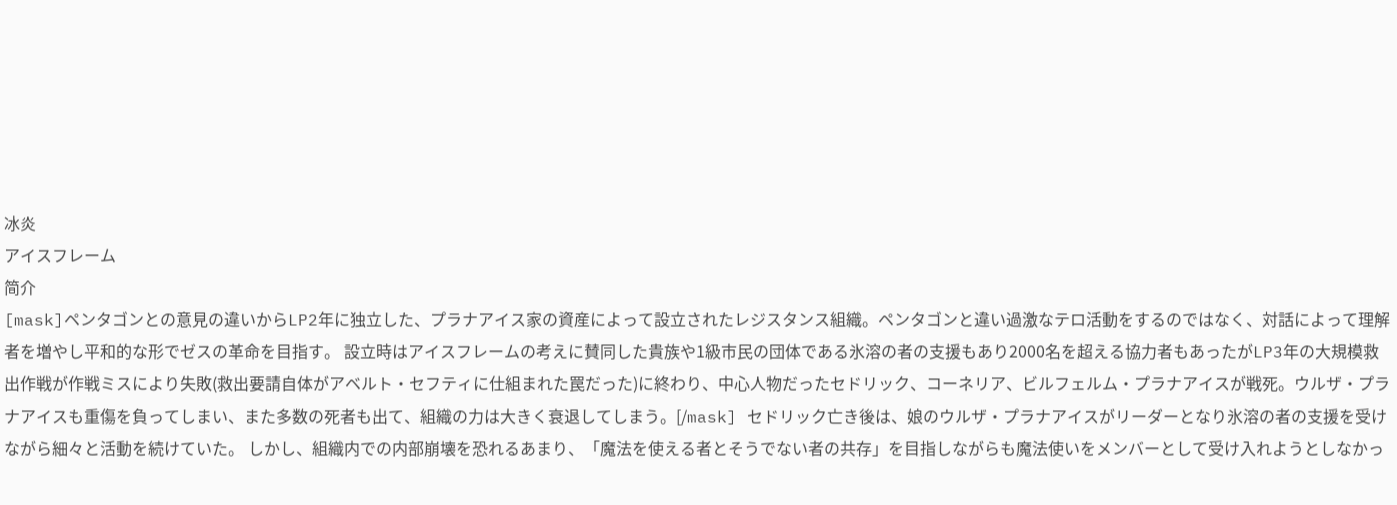冰炎
アイスフレーム
简介
[mask]ペンタゴンとの意見の違いからLP2年に独立した、プラナアイス家の資産によって設立されたレジスタンス組織。ペンタゴンと違い過激なテロ活動をするのではなく、対話によって理解者を増やし平和的な形でゼスの革命を目指す。 設立時はアイスフレームの考えに賛同した貴族や1級市民の団体である氷溶の者の支援もあり2000名を超える協力者もあったがLP3年の大規模救出作戦が作戦ミスにより失敗(救出要請自体がアベルト・セフティに仕組まれた罠だった)に終わり、中心人物だったセドリック、コーネリア、ビルフェルム・プラナアイスが戦死。ウルザ・プラナアイスも重傷を負ってしまい、また多数の死者も出て、組織の力は大きく衰退してしまう。[/mask] セドリック亡き後は、娘のウルザ・プラナアイスがリーダーとなり氷溶の者の支援を受けながら細々と活動を続けていた。 しかし、組織内での内部崩壊を恐れるあまり、「魔法を使える者とそうでない者の共存」を目指しながらも魔法使いをメンバーとして受け入れようとしなかっ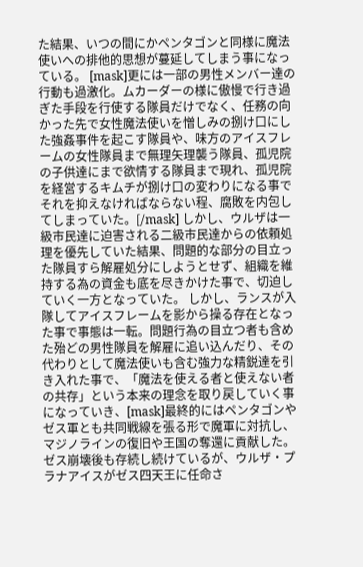た結果、いつの間にかペンタゴンと同様に魔法使いへの排他的思想が蔓延してしまう事になっている。 [mask]更には一部の男性メンバー達の行動も過激化。ムカーダーの様に傲慢で行き過ぎた手段を行使する隊員だけでなく、任務の向かった先で女性魔法使いを憎しみの捌け口にした強姦事件を起こす隊員や、味方のアイスフレームの女性隊員まで無理矢理襲う隊員、孤児院の子供達にまで欲情する隊員まで現れ、孤児院を経営するキムチが捌け口の変わりになる事でそれを抑えなければならない程、腐敗を内包してしまっていた。[/mask] しかし、ウルザは一級市民達に迫害される二級市民達からの依頼処理を優先していた結果、問題的な部分の目立った隊員すら解雇処分にしようとせず、組織を維持する為の資金も底を尽きかけた事で、切迫していく一方となっていた。 しかし、ランスが入隊してアイスフレームを影から操る存在となった事で事態は一転。問題行為の目立つ者も含めた殆どの男性隊員を解雇に追い込んだり、その代わりとして魔法使いも含む強力な精鋭達を引き入れた事で、「魔法を使える者と使えない者の共存」という本来の理念を取り戻していく事になっていき、[mask]最終的にはペンタゴンやゼス軍とも共同戦線を張る形で魔軍に対抗し、マジノラインの復旧や王国の奪還に貢献した。 ゼス崩壊後も存続し続けているが、ウルザ・プラナアイスがゼス四天王に任命さ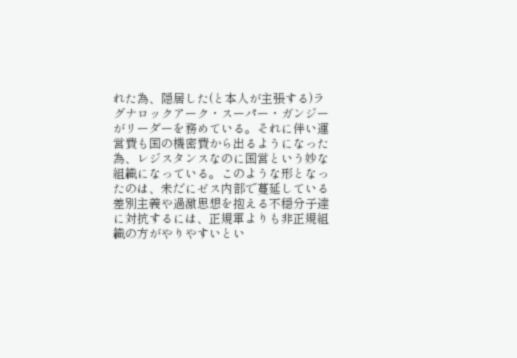れた為、隠居した(と本人が主張する)ラグナロックアーク・スーパー・ガンジーがリーダーを務めている。それに伴い運営費も国の機密費から出るようになった為、レジスタンスなのに国営という妙な組織になっている。このような形となったのは、未だにゼス内部で蔓延している差別主義や過激思想を抱える不穏分子達に対抗するには、正規軍よりも非正規組織の方がやりやすいとい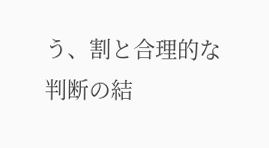う、割と合理的な判断の結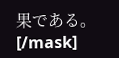果である。 [/mask]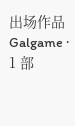出场作品
Galgame · 1 部